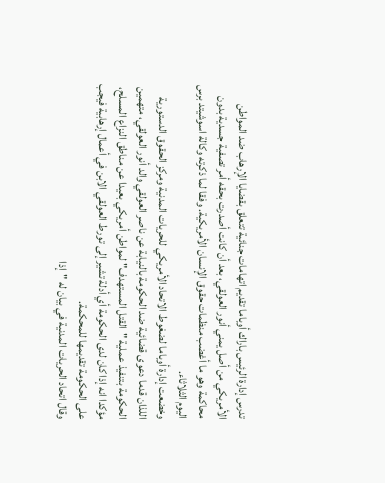تدرس إدارة الرئيس باراك أوباما تقديم اتهامات جنائية تتعلق بقضايا الإرهاب ضد المواطن الأمريكي من أصل يمني أنور العولقي، بعد أن كانت أصدرت بحقه أمر تصفية جسدية بدون محاكمة وهو ما أغضب منظمات حقوق الإنسان الأمريكية. وفقا لما ذكرته وكالة اسوشيتد برس اليوم الثلاثاء.
وخضعت إدارة أوباما لضغوط الاتحاد الأمريكي للحريات المدنية ومركز الحقوق الدستورية اللذان قدما دعوى قضائية ضد الحكومة بالنيابة عن ناصر العولقي والد أنور العولقي، متهمين الحكومة بتنفيذ عملية "القتل المستهدف" لمواطن أمريكي بعيدا عن مناطق النزاع المسلح، مؤكدا انه إذا كان لدى الحكومة أي أدلة تشير إلى تورط العولقي الابن في أعمال إرهابية فيجب على الحكومة تقديمها للمحكمة.
وقال اتحاد الحريات المدنية في بيان له "إذا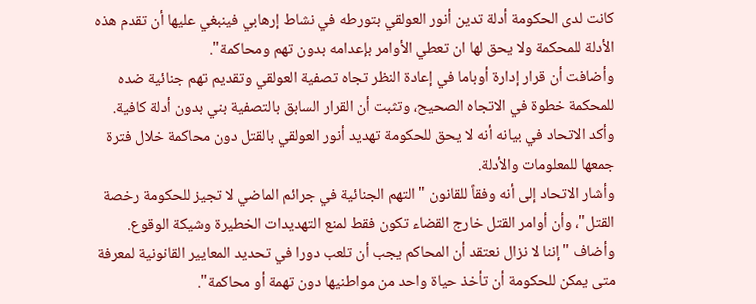كانت لدى الحكومة أدلة تدين أنور العولقي بتورطه في نشاط إرهابي فينبغي عليها أن تقدم هذه الأدلة للمحكمة ولا يحق لها ان تعطي الأوامر بإعدامه بدون تهم ومحاكمة".
وأضافت أن قرار إدارة أوباما في إعادة النظر تجاه تصفية العولقي وتقديم تهم جنائية ضده للمحكمة خطوة في الاتجاه الصحيح، وتثبت أن القرار السابق بالتصفية بني بدون أدلة كافية.
وأكد الاتحاد في بيانه أنه لا يحق للحكومة تهديد أنور العولقي بالقتل دون محاكمة خلال فترة جمعها للمعلومات والأدلة.
وأشار الاتحاد إلى أنه وفقاً للقانون "التهم الجنائية في جرائم الماضي لا تجيز للحكومة رخصة القتل"، وأن أوامر القتل خارج القضاء تكون فقط لمنع التهديدات الخطيرة وشيكة الوقوع.
وأضاف "إننا لا نزال نعتقد أن المحاكم يجب أن تلعب دورا في تحديد المعايير القانونية لمعرفة متى يمكن للحكومة أن تأخذ حياة واحد من مواطنيها دون تهمة أو محاكمة".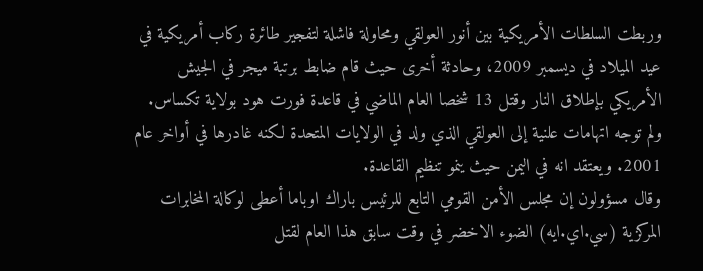وربطت السلطات الأمريكية بين أنور العولقي ومحاولة فاشلة لتفجير طائرة ركاب أمريكية في عيد الميلاد في ديسمبر 2009، وحادثة أخرى حيث قام ضابط برتبة ميجر في الجيش الأمريكي بإطلاق النار وقتل 13 شخصا العام الماضي في قاعدة فورت هود بولاية تكساس.
ولم توجه اتهامات علنية إلى العولقي الذي ولد في الولايات المتحدة لكنه غادرها في أواخر عام 2001. ويعتقد انه في اليمن حيث ينمو تنظيم القاعدة.
وقال مسؤولون إن مجلس الأمن القومي التابع للرئيس باراك اوباما أعطى لوكالة المخابرات المركزية (سي.اي.ايه) الضوء الاخضر في وقت سابق هذا العام لقتل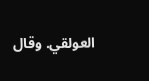العولقي. وقال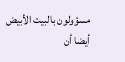مسؤولون بالبيت الأبيض أيضا أن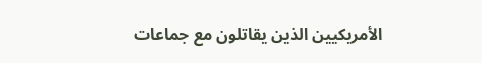الأمريكيين الذين يقاتلون مع جماعات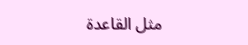مثل القاعدة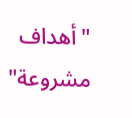"أهداف مشروعة"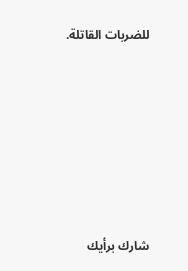للضربات القاتلة.







شارك برأيك